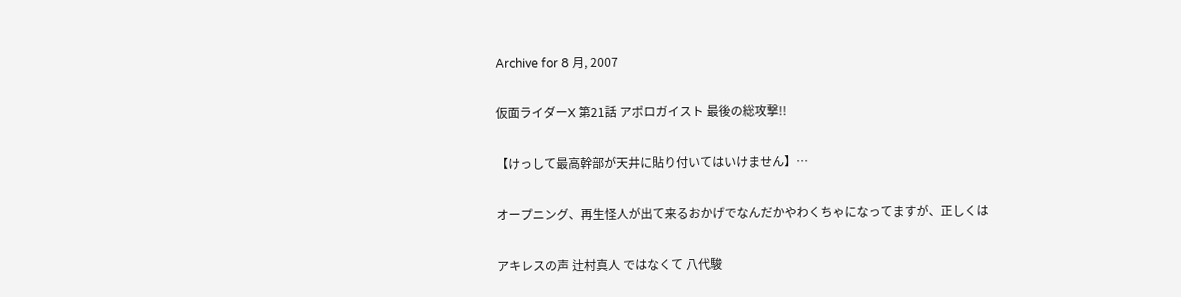Archive for 8 月, 2007

仮面ライダーX 第21話 アポロガイスト 最後の総攻撃!!

【けっして最高幹部が天井に貼り付いてはいけません】…

オープニング、再生怪人が出て来るおかげでなんだかやわくちゃになってますが、正しくは

アキレスの声 辻村真人 ではなくて 八代駿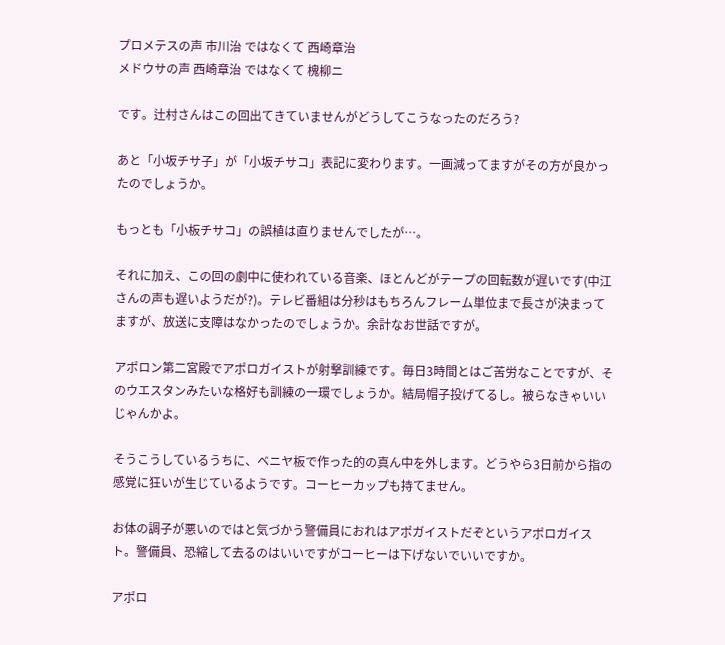プロメテスの声 市川治 ではなくて 西崎章治
メドウサの声 西崎章治 ではなくて 槐柳ニ

です。辻村さんはこの回出てきていませんがどうしてこうなったのだろう?

あと「小坂チサ子」が「小坂チサコ」表記に変わります。一画減ってますがその方が良かったのでしょうか。

もっとも「小板チサコ」の誤植は直りませんでしたが…。

それに加え、この回の劇中に使われている音楽、ほとんどがテープの回転数が遅いです(中江さんの声も遅いようだが?)。テレビ番組は分秒はもちろんフレーム単位まで長さが決まってますが、放送に支障はなかったのでしょうか。余計なお世話ですが。

アポロン第二宮殿でアポロガイストが射撃訓練です。毎日3時間とはご苦労なことですが、そのウエスタンみたいな格好も訓練の一環でしょうか。結局帽子投げてるし。被らなきゃいいじゃんかよ。

そうこうしているうちに、ベニヤ板で作った的の真ん中を外します。どうやら3日前から指の感覚に狂いが生じているようです。コーヒーカップも持てません。

お体の調子が悪いのではと気づかう警備員におれはアポガイストだぞというアポロガイスト。警備員、恐縮して去るのはいいですがコーヒーは下げないでいいですか。

アポロ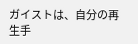ガイストは、自分の再生手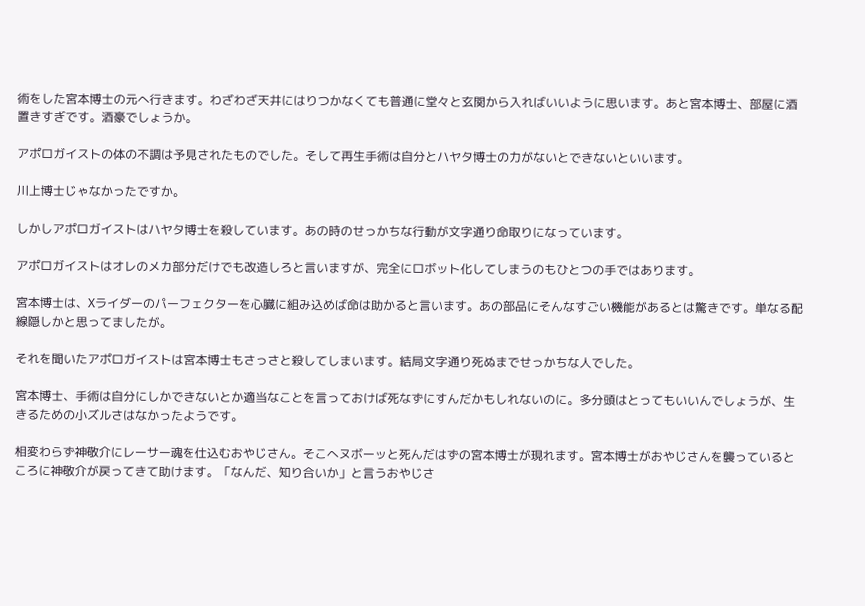術をした宮本博士の元へ行きます。わざわざ天井にはりつかなくても普通に堂々と玄関から入ればいいように思います。あと宮本博士、部屋に酒置きすぎです。酒豪でしょうか。

アポロガイストの体の不調は予見されたものでした。そして再生手術は自分とハヤタ博士の力がないとできないといいます。

川上博士じゃなかったですか。

しかしアポロガイストはハヤタ博士を殺しています。あの時のせっかちな行動が文字通り命取りになっています。

アポロガイストはオレのメカ部分だけでも改造しろと言いますが、完全にロボット化してしまうのもひとつの手ではあります。

宮本博士は、Xライダーのパーフェクターを心臓に組み込めば命は助かると言います。あの部品にそんなすごい機能があるとは驚きです。単なる配線隠しかと思ってましたが。

それを聞いたアポロガイストは宮本博士もさっさと殺してしまいます。結局文字通り死ぬまでせっかちな人でした。

宮本博士、手術は自分にしかできないとか適当なことを言っておけば死なずにすんだかもしれないのに。多分頭はとってもいいんでしょうが、生きるための小ズルさはなかったようです。

相変わらず神敬介にレーサー魂を仕込むおやじさん。そこへヌボーッと死んだはずの宮本博士が現れます。宮本博士がおやじさんを襲っているところに神敬介が戻ってきて助けます。「なんだ、知り合いか」と言うおやじさ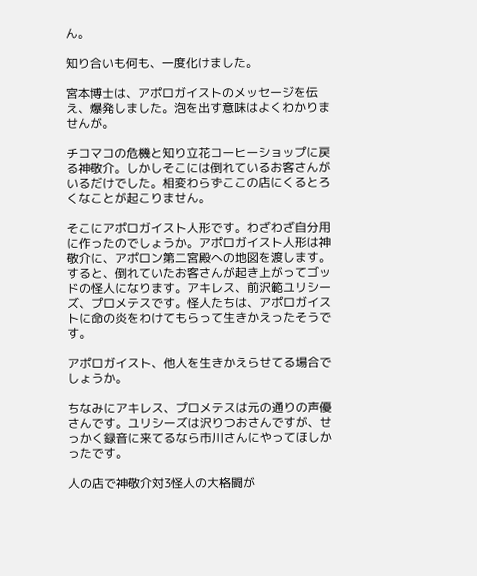ん。

知り合いも何も、一度化けました。

宮本博士は、アポロガイストのメッセージを伝え、爆発しました。泡を出す意味はよくわかりませんが。

チコマコの危機と知り立花コーヒーショップに戻る神敬介。しかしそこには倒れているお客さんがいるだけでした。相変わらずここの店にくるとろくなことが起こりません。

そこにアポロガイスト人形です。わざわざ自分用に作ったのでしょうか。アポロガイスト人形は神敬介に、アポロン第二宮殿への地図を渡します。すると、倒れていたお客さんが起き上がってゴッドの怪人になります。アキレス、前沢範ユリシーズ、プロメテスです。怪人たちは、アポロガイストに命の炎をわけてもらって生きかえったそうです。

アポロガイスト、他人を生きかえらせてる場合でしょうか。

ちなみにアキレス、プロメテスは元の通りの声優さんです。ユリシーズは沢りつおさんですが、せっかく録音に来てるなら市川さんにやってほしかったです。

人の店で神敬介対3怪人の大格闘が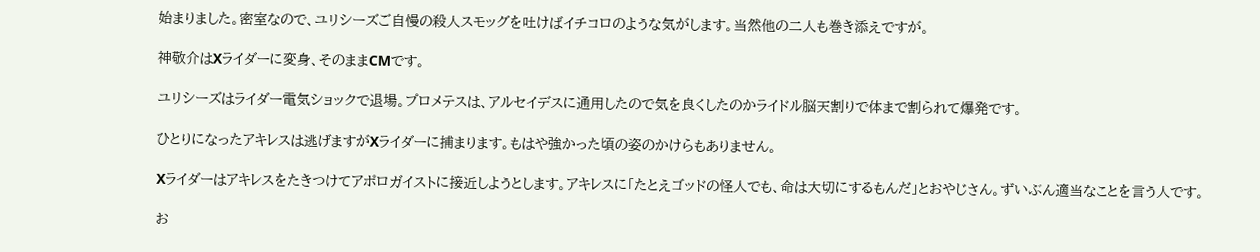始まりました。密室なので、ユリシーズご自慢の殺人スモッグを吐けばイチコロのような気がします。当然他の二人も巻き添えですが。

神敬介はXライダーに変身、そのままCMです。

ユリシーズはライダー電気ショックで退場。プロメテスは、アルセイデスに通用したので気を良くしたのかライドル脳天割りで体まで割られて爆発です。

ひとりになったアキレスは逃げますがXライダーに捕まります。もはや強かった頃の姿のかけらもありません。

Xライダーはアキレスをたきつけてアポロガイストに接近しようとします。アキレスに「たとえゴッドの怪人でも、命は大切にするもんだ」とおやじさん。ずいぶん適当なことを言う人です。

お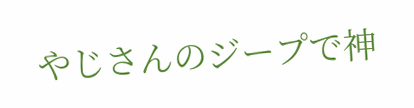やじさんのジープで神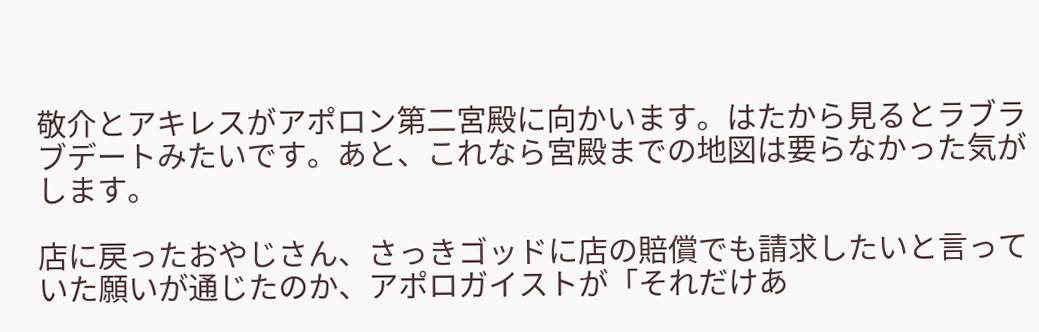敬介とアキレスがアポロン第二宮殿に向かいます。はたから見るとラブラブデートみたいです。あと、これなら宮殿までの地図は要らなかった気がします。

店に戻ったおやじさん、さっきゴッドに店の賠償でも請求したいと言っていた願いが通じたのか、アポロガイストが「それだけあ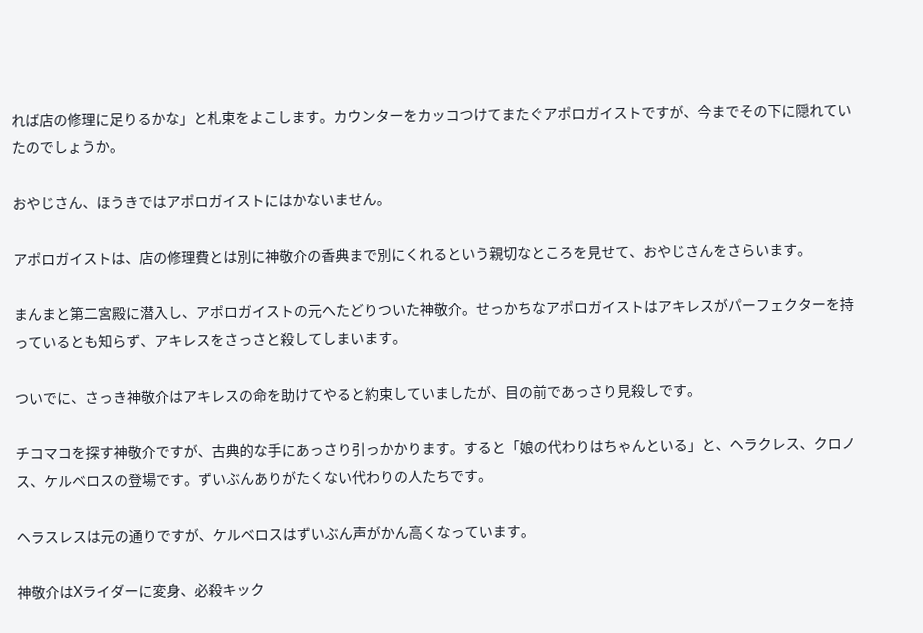れば店の修理に足りるかな」と札束をよこします。カウンターをカッコつけてまたぐアポロガイストですが、今までその下に隠れていたのでしょうか。

おやじさん、ほうきではアポロガイストにはかないません。

アポロガイストは、店の修理費とは別に神敬介の香典まで別にくれるという親切なところを見せて、おやじさんをさらいます。

まんまと第二宮殿に潜入し、アポロガイストの元へたどりついた神敬介。せっかちなアポロガイストはアキレスがパーフェクターを持っているとも知らず、アキレスをさっさと殺してしまいます。

ついでに、さっき神敬介はアキレスの命を助けてやると約束していましたが、目の前であっさり見殺しです。

チコマコを探す神敬介ですが、古典的な手にあっさり引っかかります。すると「娘の代わりはちゃんといる」と、ヘラクレス、クロノス、ケルベロスの登場です。ずいぶんありがたくない代わりの人たちです。

ヘラスレスは元の通りですが、ケルベロスはずいぶん声がかん高くなっています。

神敬介はXライダーに変身、必殺キック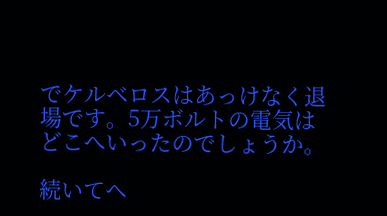でケルベロスはあっけなく退場です。5万ボルトの電気はどこへいったのでしょうか。

続いてヘ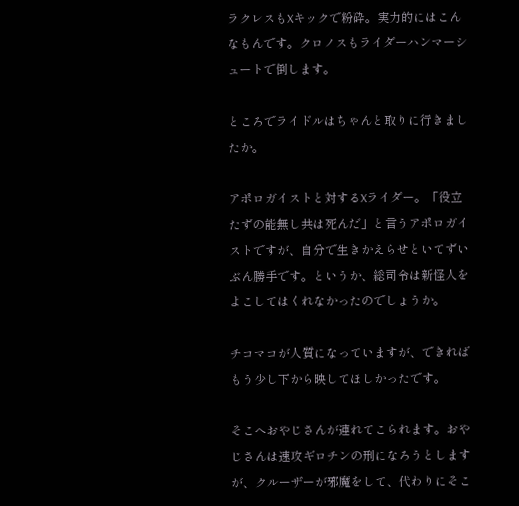ラクレスもXキックで粉砕。実力的にはこんなもんです。クロノスもライダーハンマーシュートで倒します。

ところでライドルはちゃんと取りに行きましたか。

アポロガイストと対するXライダー。「役立たずの能無し共は死んだ」と言うアポロガイストですが、自分で生きかえらせといてずいぶん勝手です。というか、総司令は新怪人をよこしてはくれなかったのでしょうか。

チコマコが人質になっていますが、できればもう少し下から映してほしかったです。

そこへおやじさんが連れてこられます。おやじさんは速攻ギロチンの刑になろうとしますが、クルーザーが邪魔をして、代わりにそこ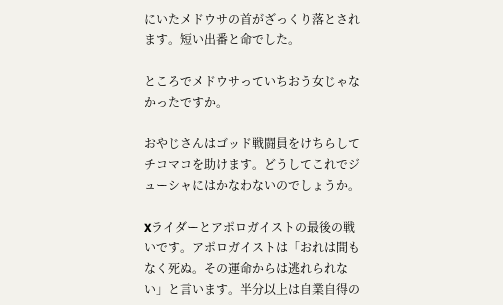にいたメドウサの首がざっくり落とされます。短い出番と命でした。

ところでメドウサっていちおう女じゃなかったですか。

おやじさんはゴッド戦闘員をけちらしてチコマコを助けます。どうしてこれでジューシャにはかなわないのでしょうか。

Xライダーとアポロガイストの最後の戦いです。アポロガイストは「おれは間もなく死ぬ。その運命からは逃れられない」と言います。半分以上は自業自得の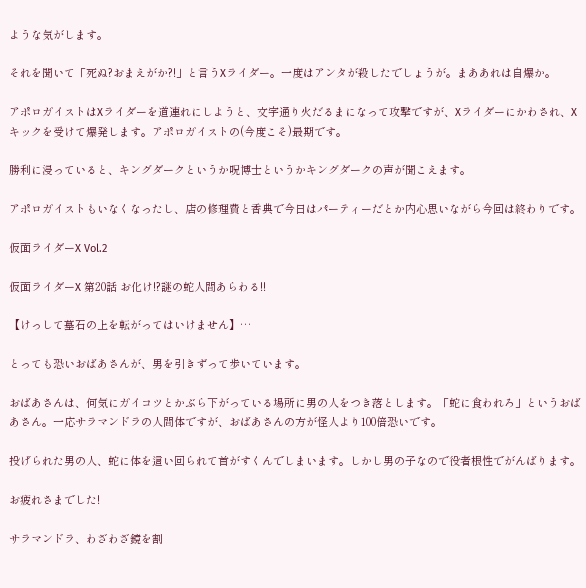ような気がします。

それを聞いて「死ぬ?おまえがか?!」と言うXライダー。一度はアンタが殺したでしょうが。まああれは自爆か。

アポロガイストはXライダーを道連れにしようと、文字通り火だるまになって攻撃ですが、Xライダーにかわされ、Xキックを受けて爆発します。アポロガイストの(今度こそ)最期です。

勝利に浸っていると、キングダークというか呪博士というかキングダークの声が聞こえます。

アポロガイストもいなくなったし、店の修理費と香典で今日はパーティーだとか内心思いながら今回は終わりです。

仮面ライダーX Vol.2

仮面ライダーX 第20話 お化け!?謎の蛇人間あらわる!!

【けっして墓石の上を転がってはいけません】…

とっても恐いおばあさんが、男を引きずって歩いています。

おばあさんは、何気にガイコツとかぶら下がっている場所に男の人をつき落とします。「蛇に食われろ」というおばあさん。一応サラマンドラの人間体ですが、おばあさんの方が怪人より100倍恐いです。

投げられた男の人、蛇に体を這い回られて首がすくんでしまいます。しかし男の子なので役者根性でがんばります。

お疲れさまでした!

サラマンドラ、わざわざ鏡を割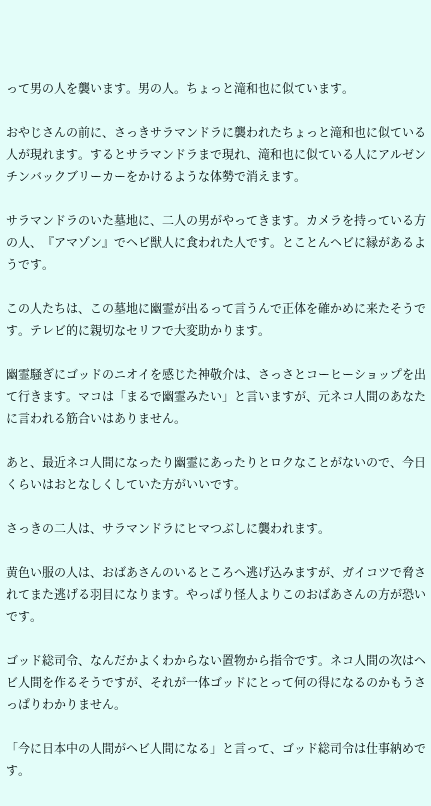って男の人を襲います。男の人。ちょっと滝和也に似ています。

おやじさんの前に、さっきサラマンドラに襲われたちょっと滝和也に似ている人が現れます。するとサラマンドラまで現れ、滝和也に似ている人にアルゼンチンバックブリーカーをかけるような体勢で消えます。

サラマンドラのいた墓地に、二人の男がやってきます。カメラを持っている方の人、『アマゾン』でヘビ獣人に食われた人です。とことんヘビに縁があるようです。

この人たちは、この墓地に幽霊が出るって言うんで正体を確かめに来たそうです。テレビ的に親切なセリフで大変助かります。

幽霊騒ぎにゴッドのニオイを感じた神敬介は、さっさとコーヒーショップを出て行きます。マコは「まるで幽霊みたい」と言いますが、元ネコ人間のあなたに言われる筋合いはありません。

あと、最近ネコ人間になったり幽霊にあったりとロクなことがないので、今日くらいはおとなしくしていた方がいいです。

さっきの二人は、サラマンドラにヒマつぶしに襲われます。

黄色い服の人は、おばあさんのいるところへ逃げ込みますが、ガイコツで脅されてまた逃げる羽目になります。やっぱり怪人よりこのおばあさんの方が恐いです。

ゴッド総司令、なんだかよくわからない置物から指令です。ネコ人間の次はヘビ人間を作るそうですが、それが一体ゴッドにとって何の得になるのかもうさっぱりわかりません。

「今に日本中の人間がヘビ人間になる」と言って、ゴッド総司令は仕事納めです。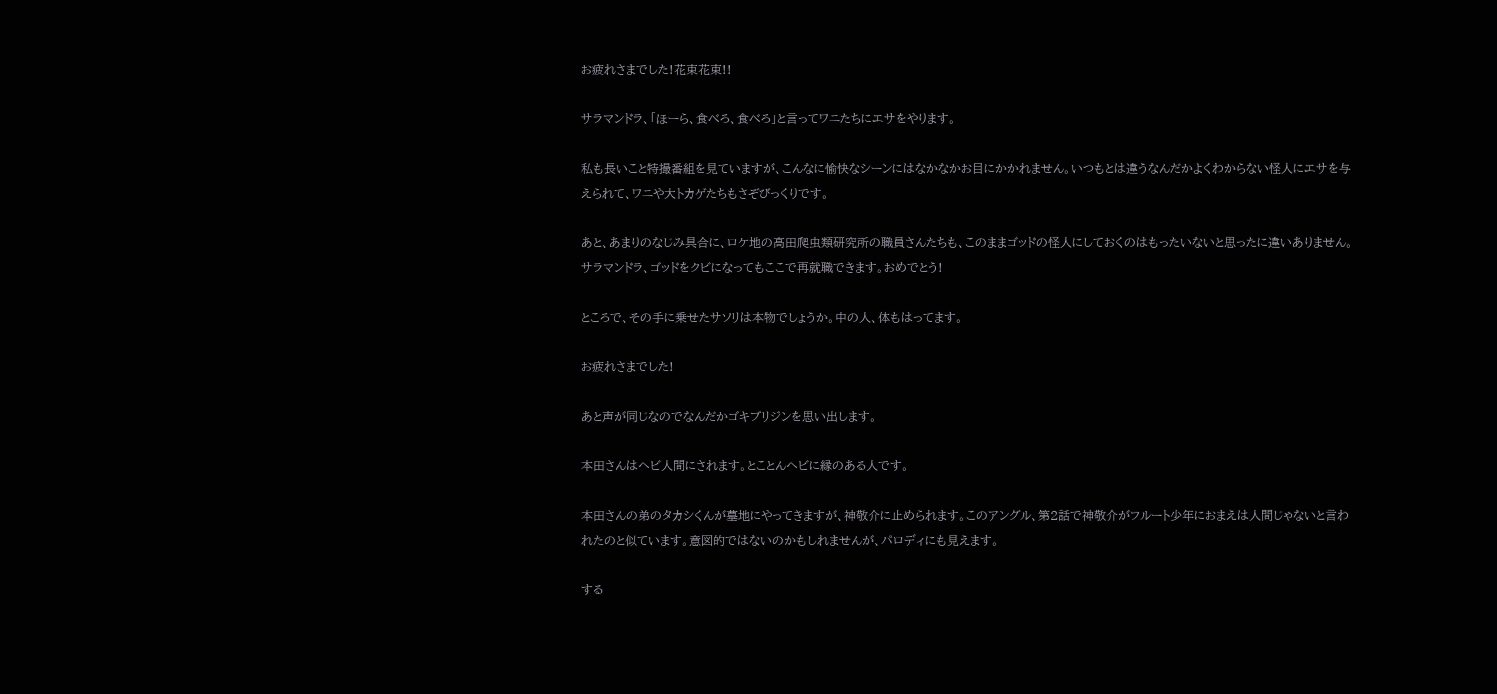お疲れさまでした!花束花束!!

サラマンドラ、「ほーら、食べろ、食べろ」と言ってワニたちにエサをやります。

私も長いこと特撮番組を見ていますが、こんなに愉快なシーンにはなかなかお目にかかれません。いつもとは違うなんだかよくわからない怪人にエサを与えられて、ワニや大トカゲたちもさぞびっくりです。

あと、あまりのなじみ具合に、ロケ地の高田爬虫類研究所の職員さんたちも、このままゴッドの怪人にしておくのはもったいないと思ったに違いありません。サラマンドラ、ゴッドをクビになってもここで再就職できます。おめでとう!

ところで、その手に乗せたサソリは本物でしょうか。中の人、体もはってます。

お疲れさまでした!

あと声が同じなのでなんだかゴキブリジンを思い出します。

本田さんはヘビ人間にされます。とことんヘビに縁のある人です。

本田さんの弟のタカシくんが墓地にやってきますが、神敬介に止められます。このアングル、第2話で神敬介がフルート少年におまえは人間じゃないと言われたのと似ています。意図的ではないのかもしれませんが、パロディにも見えます。

する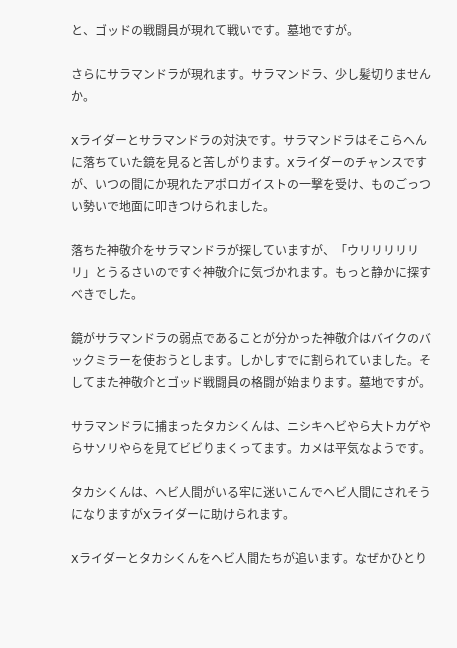と、ゴッドの戦闘員が現れて戦いです。墓地ですが。

さらにサラマンドラが現れます。サラマンドラ、少し髪切りませんか。

Xライダーとサラマンドラの対決です。サラマンドラはそこらへんに落ちていた鏡を見ると苦しがります。Xライダーのチャンスですが、いつの間にか現れたアポロガイストの一撃を受け、ものごっつい勢いで地面に叩きつけられました。

落ちた神敬介をサラマンドラが探していますが、「ウリリリリリリ」とうるさいのですぐ神敬介に気づかれます。もっと静かに探すべきでした。

鏡がサラマンドラの弱点であることが分かった神敬介はバイクのバックミラーを使おうとします。しかしすでに割られていました。そしてまた神敬介とゴッド戦闘員の格闘が始まります。墓地ですが。

サラマンドラに捕まったタカシくんは、ニシキヘビやら大トカゲやらサソリやらを見てビビりまくってます。カメは平気なようです。

タカシくんは、ヘビ人間がいる牢に迷いこんでヘビ人間にされそうになりますがXライダーに助けられます。

Xライダーとタカシくんをヘビ人間たちが追います。なぜかひとり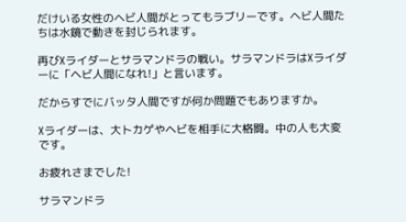だけいる女性のヘビ人間がとってもラブリーです。ヘビ人間たちは水鏡で動きを封じられます。

再びXライダーとサラマンドラの戦い。サラマンドラはXライダーに「ヘビ人間になれ!」と言います。

だからすでにバッタ人間ですが何か問題でもありますか。

Xライダーは、大トカゲやヘビを相手に大格闘。中の人も大変です。

お疲れさまでした!

サラマンドラ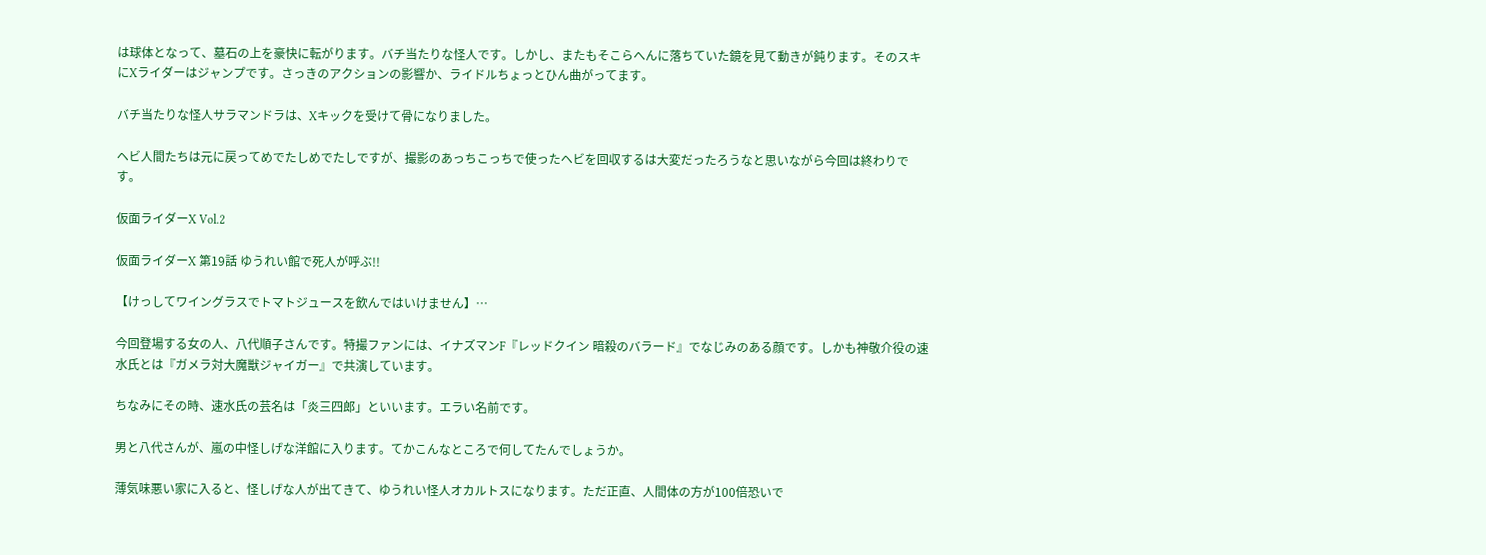は球体となって、墓石の上を豪快に転がります。バチ当たりな怪人です。しかし、またもそこらへんに落ちていた鏡を見て動きが鈍ります。そのスキにXライダーはジャンプです。さっきのアクションの影響か、ライドルちょっとひん曲がってます。

バチ当たりな怪人サラマンドラは、Xキックを受けて骨になりました。

ヘビ人間たちは元に戻ってめでたしめでたしですが、撮影のあっちこっちで使ったヘビを回収するは大変だったろうなと思いながら今回は終わりです。

仮面ライダーX Vol.2

仮面ライダーX 第19話 ゆうれい館で死人が呼ぶ!!

【けっしてワイングラスでトマトジュースを飲んではいけません】…

今回登場する女の人、八代順子さんです。特撮ファンには、イナズマンF『レッドクイン 暗殺のバラード』でなじみのある顔です。しかも神敬介役の速水氏とは『ガメラ対大魔獣ジャイガー』で共演しています。

ちなみにその時、速水氏の芸名は「炎三四郎」といいます。エラい名前です。

男と八代さんが、嵐の中怪しげな洋館に入ります。てかこんなところで何してたんでしょうか。

薄気味悪い家に入ると、怪しげな人が出てきて、ゆうれい怪人オカルトスになります。ただ正直、人間体の方が100倍恐いで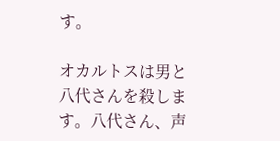す。

オカルトスは男と八代さんを殺します。八代さん、声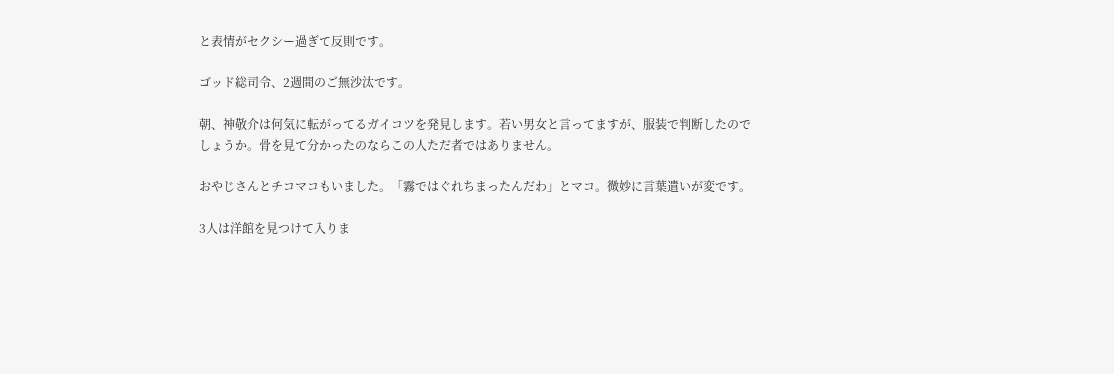と表情がセクシー過ぎて反則です。

ゴッド総司令、2週間のご無沙汰です。

朝、神敬介は何気に転がってるガイコツを発見します。若い男女と言ってますが、服装で判断したのでしょうか。骨を見て分かったのならこの人ただ者ではありません。

おやじさんとチコマコもいました。「霧ではぐれちまったんだわ」とマコ。微妙に言葉遣いが変です。

3人は洋館を見つけて入りま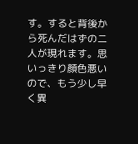す。すると背後から死んだはずの二人が現れます。思いっきり顔色悪いので、もう少し早く異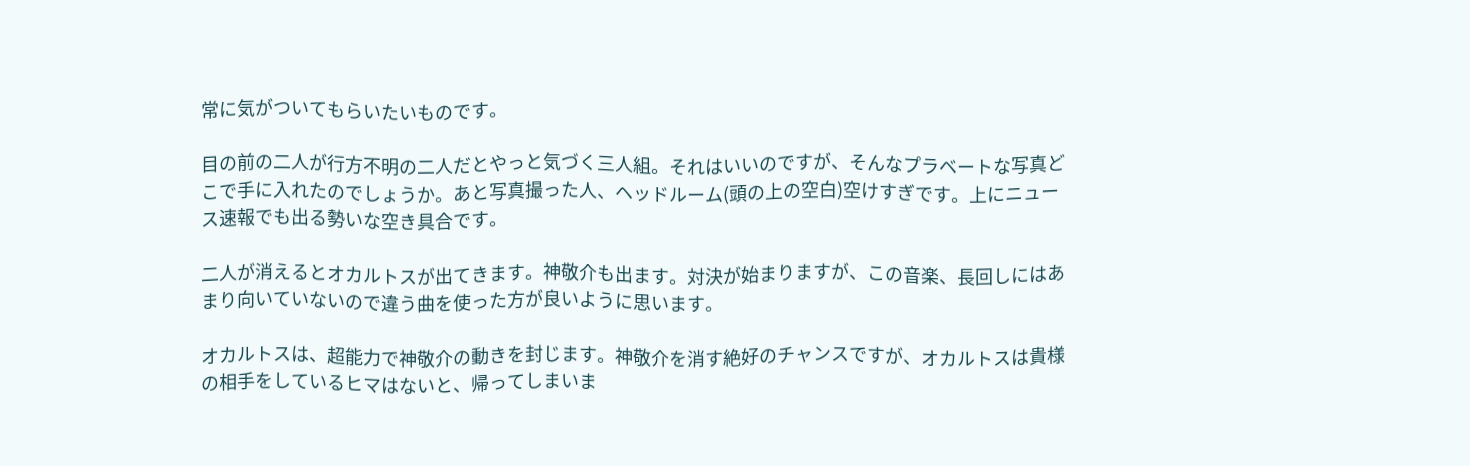常に気がついてもらいたいものです。

目の前の二人が行方不明の二人だとやっと気づく三人組。それはいいのですが、そんなプラベートな写真どこで手に入れたのでしょうか。あと写真撮った人、ヘッドルーム(頭の上の空白)空けすぎです。上にニュース速報でも出る勢いな空き具合です。

二人が消えるとオカルトスが出てきます。神敬介も出ます。対決が始まりますが、この音楽、長回しにはあまり向いていないので違う曲を使った方が良いように思います。

オカルトスは、超能力で神敬介の動きを封じます。神敬介を消す絶好のチャンスですが、オカルトスは貴様の相手をしているヒマはないと、帰ってしまいま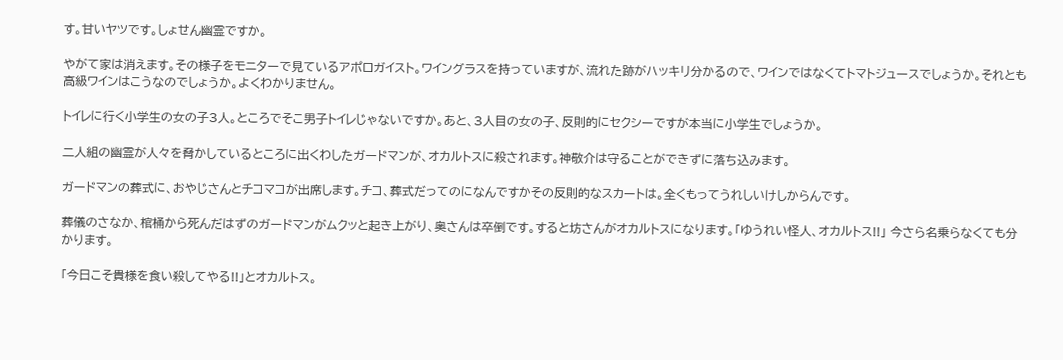す。甘いヤツです。しょせん幽霊ですか。

やがて家は消えます。その様子をモニターで見ているアポロガイスト。ワイングラスを持っていますが、流れた跡がハッキリ分かるので、ワインではなくてトマトジュースでしょうか。それとも高級ワインはこうなのでしょうか。よくわかりません。

トイレに行く小学生の女の子3人。ところでそこ男子トイレじゃないですか。あと、3人目の女の子、反則的にセクシーですが本当に小学生でしょうか。

二人組の幽霊が人々を脅かしているところに出くわしたガードマンが、オカルトスに殺されます。神敬介は守ることができずに落ち込みます。

ガードマンの葬式に、おやじさんとチコマコが出席します。チコ、葬式だってのになんですかその反則的なスカートは。全くもってうれしいけしからんです。

葬儀のさなか、棺桶から死んだはずのガードマンがムクッと起き上がり、奥さんは卒倒です。すると坊さんがオカルトスになります。「ゆうれい怪人、オカルトス!!」 今さら名乗らなくても分かります。

「今日こそ貴様を食い殺してやる!!」とオカルトス。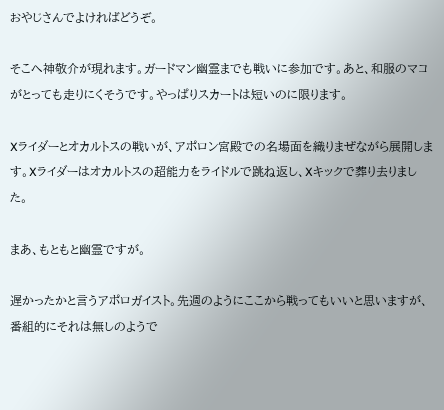おやじさんでよければどうぞ。

そこへ神敬介が現れます。ガードマン幽霊までも戦いに参加です。あと、和服のマコがとっても走りにくそうです。やっぱりスカートは短いのに限ります。

Xライダーとオカルトスの戦いが、アポロン宮殿での名場面を織りまぜながら展開します。Xライダーはオカルトスの超能力をライドルで跳ね返し、Xキックで葬り去りました。

まあ、もともと幽霊ですが。

遅かったかと言うアポロガイスト。先週のようにここから戦ってもいいと思いますが、番組的にそれは無しのようで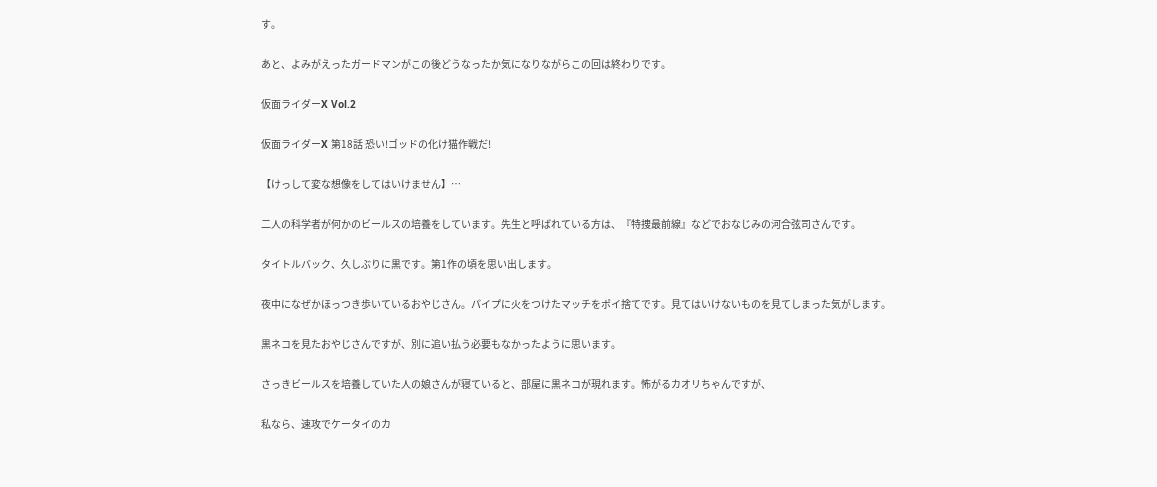す。

あと、よみがえったガードマンがこの後どうなったか気になりながらこの回は終わりです。

仮面ライダーX Vol.2

仮面ライダーX 第18話 恐い!ゴッドの化け猫作戦だ!

【けっして変な想像をしてはいけません】…

二人の科学者が何かのビールスの培養をしています。先生と呼ばれている方は、『特捜最前線』などでおなじみの河合弦司さんです。

タイトルバック、久しぶりに黒です。第1作の頃を思い出します。

夜中になぜかほっつき歩いているおやじさん。パイプに火をつけたマッチをポイ捨てです。見てはいけないものを見てしまった気がします。

黒ネコを見たおやじさんですが、別に追い払う必要もなかったように思います。

さっきビールスを培養していた人の娘さんが寝ていると、部屋に黒ネコが現れます。怖がるカオリちゃんですが、

私なら、速攻でケータイのカ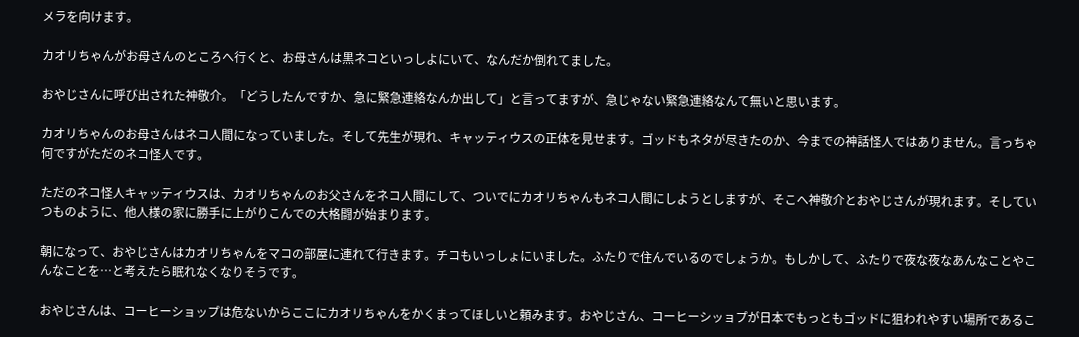メラを向けます。

カオリちゃんがお母さんのところへ行くと、お母さんは黒ネコといっしよにいて、なんだか倒れてました。

おやじさんに呼び出された神敬介。「どうしたんですか、急に緊急連絡なんか出して」と言ってますが、急じゃない緊急連絡なんて無いと思います。

カオリちゃんのお母さんはネコ人間になっていました。そして先生が現れ、キャッティウスの正体を見せます。ゴッドもネタが尽きたのか、今までの神話怪人ではありません。言っちゃ何ですがただのネコ怪人です。

ただのネコ怪人キャッティウスは、カオリちゃんのお父さんをネコ人間にして、ついでにカオリちゃんもネコ人間にしようとしますが、そこへ神敬介とおやじさんが現れます。そしていつものように、他人様の家に勝手に上がりこんでの大格闘が始まります。

朝になって、おやじさんはカオリちゃんをマコの部屋に連れて行きます。チコもいっしょにいました。ふたりで住んでいるのでしょうか。もしかして、ふたりで夜な夜なあんなことやこんなことを…と考えたら眠れなくなりそうです。

おやじさんは、コーヒーショップは危ないからここにカオリちゃんをかくまってほしいと頼みます。おやじさん、コーヒーシッョプが日本でもっともゴッドに狙われやすい場所であるこ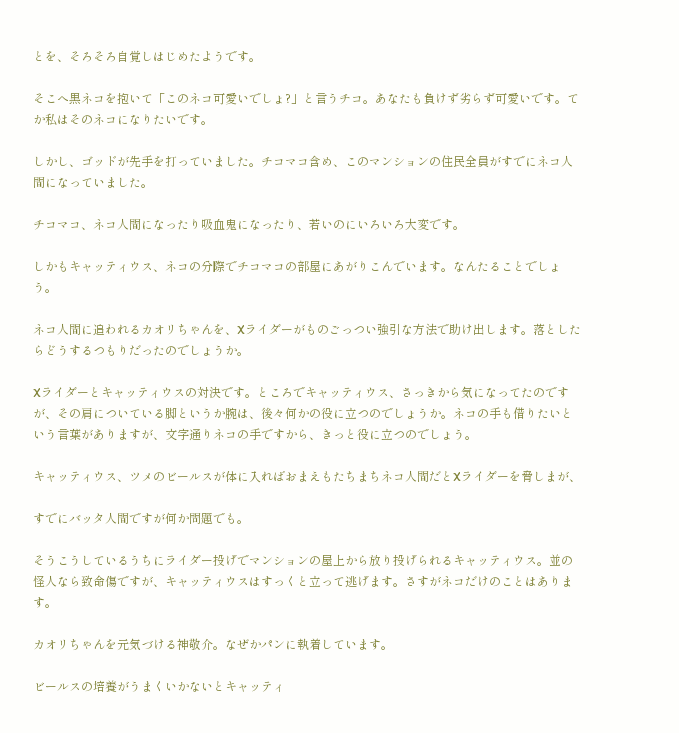とを、そろそろ自覚しはじめたようです。

そこへ黒ネコを抱いて「このネコ可愛いでしょ?」と言うチコ。あなたも負けず劣らず可愛いです。てか私はそのネコになりたいです。

しかし、ゴッドが先手を打っていました。チコマコ含め、このマンションの住民全員がすでにネコ人間になっていました。

チコマコ、ネコ人間になったり吸血鬼になったり、若いのにいろいろ大変です。

しかもキャッティウス、ネコの分際でチコマコの部屋にあがりこんでいます。なんたることでしょう。

ネコ人間に追われるカオリちゃんを、Xライダーがものごっつい強引な方法で助け出します。落としたらどうするつもりだったのでしょうか。

Xライダーとキャッティウスの対決です。ところでキャッティウス、さっきから気になってたのですが、その肩についている脚というか腕は、後々何かの役に立つのでしょうか。ネコの手も借りたいという言葉がありますが、文字通りネコの手ですから、きっと役に立つのでしょう。

キャッティウス、ツメのビールスが体に入ればおまえもたちまちネコ人間だとXライダーを脅しまが、

すでにバッタ人間ですが何か問題でも。

そうこうしているうちにライダー投げでマンションの屋上から放り投げられるキャッティウス。並の怪人なら致命傷ですが、キャッティウスはすっくと立って逃げます。さすがネコだけのことはあります。

カオリちゃんを元気づける神敬介。なぜかパンに執着しています。

ビールスの培養がうまくいかないとキャッティ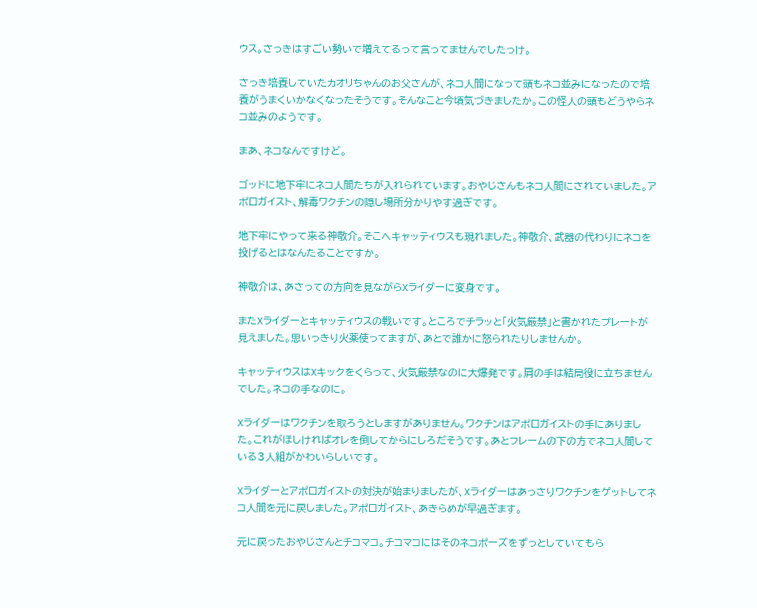ウス。さっきはすごい勢いで増えてるって言ってませんでしたっけ。

さっき培養していたカオリちゃんのお父さんが、ネコ人間になって頭もネコ並みになったので培養がうまくいかなくなったそうです。そんなこと今頃気づきましたか。この怪人の頭もどうやらネコ並みのようです。

まあ、ネコなんですけど。

ゴッドに地下牢にネコ人間たちが入れられています。おやじさんもネコ人間にされていました。アポロガイスト、解毒ワクチンの隠し場所分かりやす過ぎです。

地下牢にやって来る神敬介。そこへキャッティウスも現れました。神敬介、武器の代わりにネコを投げるとはなんたることですか。

神敬介は、あさっての方向を見ながらXライダーに変身です。

またXライダーとキャッティウスの戦いです。ところでチラッと「火気厳禁」と書かれたプレートが見えました。思いっきり火薬使ってますが、あとで誰かに怒られたりしませんか。

キャッティウスはXキックをくらって、火気厳禁なのに大爆発です。肩の手は結局役に立ちませんでした。ネコの手なのに。

Xライダーはワクチンを取ろうとしますがありません。ワクチンはアポロガイストの手にありました。これがほしければオレを倒してからにしろだそうです。あとフレームの下の方でネコ人間している3人組がかわいらしいです。

Xライダーとアポロガイストの対決が始まりましたが、Xライダーはあっさりワクチンをゲットしてネコ人間を元に戻しました。アポロガイスト、あきらめが早過ぎます。

元に戻ったおやじさんとチコマコ。チコマコにはそのネコポーズをずっとしていてもら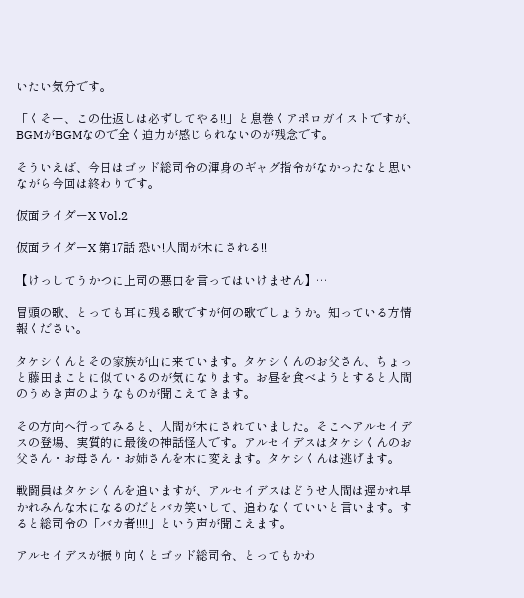いたい気分です。

「くそー、この仕返しは必ずしてやる!!」と息巻くアポロガイストですが、BGMがBGMなので全く迫力が感じられないのが残念です。

そういえば、今日はゴッド総司令の渾身のギャグ指令がなかったなと思いながら今回は終わりです。

仮面ライダーX Vol.2

仮面ライダーX 第17話 恐い!人間が木にされる!!

【けっしてうかつに上司の悪口を言ってはいけません】…

冒頭の歌、とっても耳に残る歌ですが何の歌でしょうか。知っている方情報ください。

タケシくんとその家族が山に来ています。タケシくんのお父さん、ちょっと藤田まことに似ているのが気になります。お昼を食べようとすると人間のうめき声のようなものが聞こえてきます。

その方向へ行ってみると、人間が木にされていました。そこへアルセイデスの登場、実質的に最後の神話怪人です。アルセイデスはタケシくんのお父さん・お母さん・お姉さんを木に変えます。タケシくんは逃げます。

戦闘員はタケシくんを追いますが、アルセイデスはどうせ人間は遅かれ早かれみんな木になるのだとバカ笑いして、追わなくていいと言います。すると総司令の「バカ者!!!!」という声が聞こえます。

アルセイデスが振り向くとゴッド総司令、とってもかわ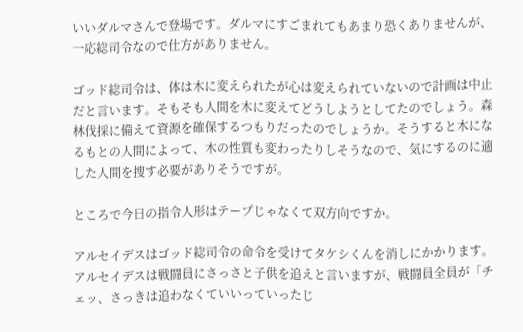いいダルマさんで登場です。ダルマにすごまれてもあまり恐くありませんが、一応総司令なので仕方がありません。

ゴッド総司令は、体は木に変えられたが心は変えられていないので計画は中止だと言います。そもそも人間を木に変えてどうしようとしてたのでしょう。森林伐採に備えて資源を確保するつもりだったのでしょうか。そうすると木になるもとの人間によって、木の性質も変わったりしそうなので、気にするのに適した人間を捜す必要がありそうですが。

ところで今日の指令人形はテープじゃなくて双方向ですか。

アルセイデスはゴッド総司令の命令を受けてタケシくんを消しにかかります。アルセイデスは戦闘員にさっさと子供を追えと言いますが、戦闘員全員が「チェッ、さっきは追わなくていいっていったじ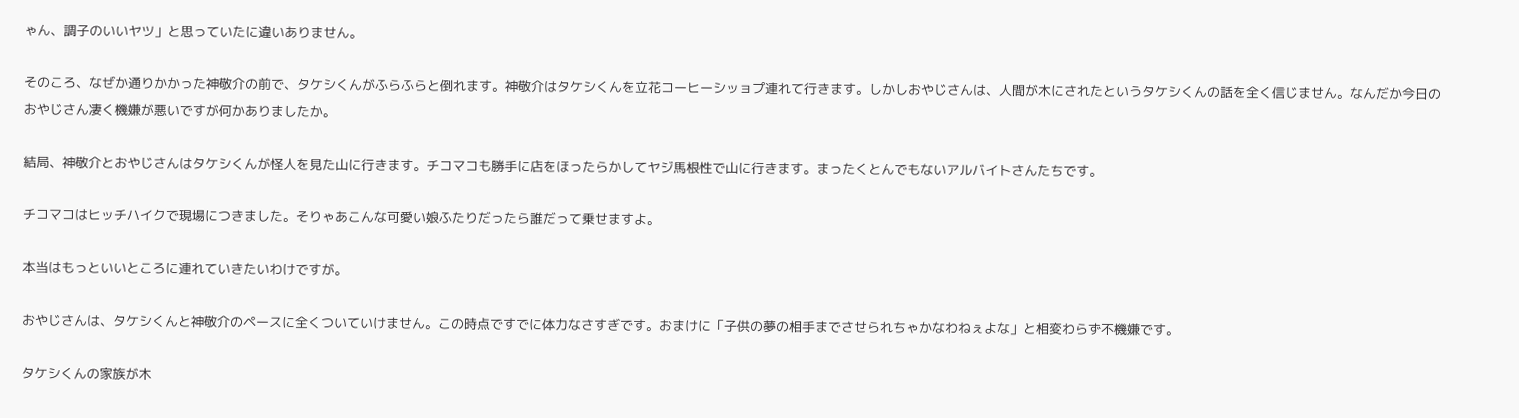ゃん、調子のいいヤツ」と思っていたに違いありません。

そのころ、なぜか通りかかった神敬介の前で、タケシくんがふらふらと倒れます。神敬介はタケシくんを立花コーヒーシッョプ連れて行きます。しかしおやじさんは、人間が木にされたというタケシくんの話を全く信じません。なんだか今日のおやじさん凄く機嫌が悪いですが何かありましたか。

結局、神敬介とおやじさんはタケシくんが怪人を見た山に行きます。チコマコも勝手に店をほったらかしてヤジ馬根性で山に行きます。まったくとんでもないアルバイトさんたちです。

チコマコはヒッチハイクで現場につきました。そりゃあこんな可愛い娘ふたりだったら誰だって乗せますよ。

本当はもっといいところに連れていきたいわけですが。

おやじさんは、タケシくんと神敬介のペースに全くついていけません。この時点ですでに体力なさすぎです。おまけに「子供の夢の相手までさせられちゃかなわねぇよな」と相変わらず不機嫌です。

タケシくんの家族が木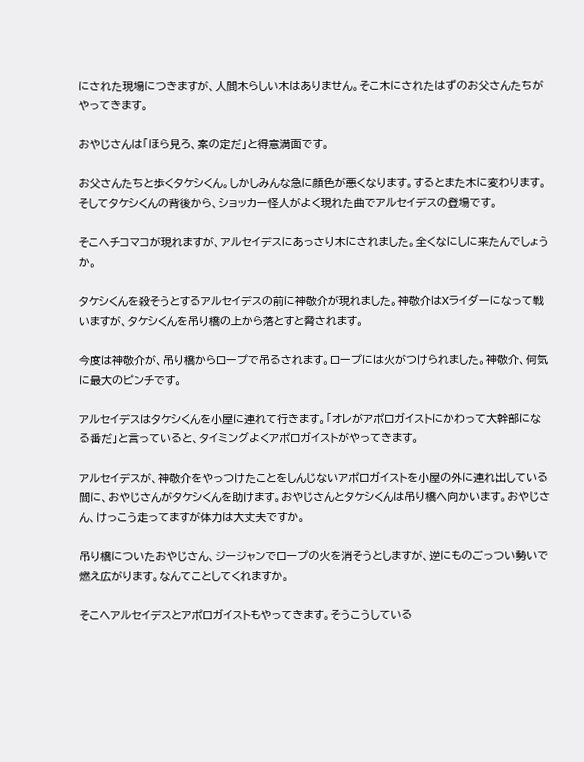にされた現場につきますが、人間木らしい木はありません。そこ木にされたはずのお父さんたちがやってきます。

おやじさんは「ほら見ろ、案の定だ」と得意満面です。

お父さんたちと歩くタケシくん。しかしみんな急に顔色が悪くなります。するとまた木に変わります。そしてタケシくんの背後から、ショッカー怪人がよく現れた曲でアルセイデスの登場です。

そこへチコマコが現れますが、アルセイデスにあっさり木にされました。全くなにしに来たんでしょうか。

タケシくんを殺そうとするアルセイデスの前に神敬介が現れました。神敬介はXライダーになって戦いますが、タケシくんを吊り橋の上から落とすと脅されます。

今度は神敬介が、吊り橋からロープで吊るされます。ロープには火がつけられました。神敬介、何気に最大のピンチです。

アルセイデスはタケシくんを小屋に連れて行きます。「オレがアポロガイストにかわって大幹部になる番だ」と言っていると、タイミングよくアポロガイストがやってきます。

アルセイデスが、神敬介をやっつけたことをしんじないアポロガイストを小屋の外に連れ出している間に、おやじさんがタケシくんを助けます。おやじさんとタケシくんは吊り橋へ向かいます。おやじさん、けっこう走ってますが体力は大丈夫ですか。

吊り橋についたおやじさん、ジージャンでロープの火を消そうとしますが、逆にものごっつい勢いで燃え広がります。なんてことしてくれますか。

そこへアルセイデスとアポロガイストもやってきます。そうこうしている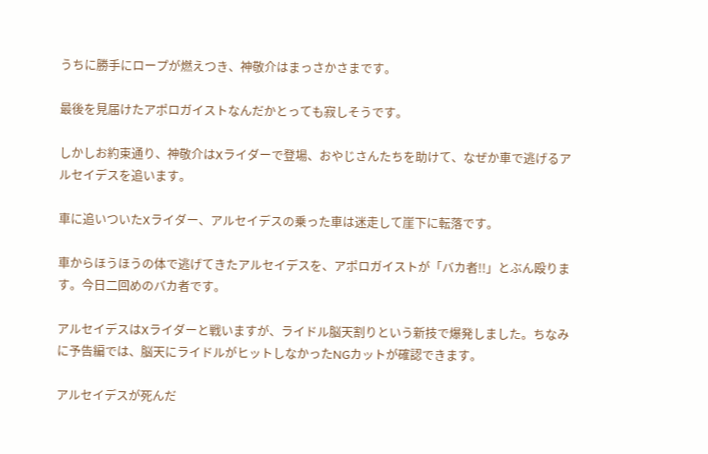うちに勝手にロープが燃えつき、神敬介はまっさかさまです。

最後を見届けたアポロガイストなんだかとっても寂しそうです。

しかしお約束通り、神敬介はXライダーで登場、おやじさんたちを助けて、なぜか車で逃げるアルセイデスを追います。

車に追いついたXライダー、アルセイデスの乗った車は迷走して崖下に転落です。

車からほうほうの体で逃げてきたアルセイデスを、アポロガイストが「バカ者!!」とぶん殴ります。今日二回めのバカ者です。

アルセイデスはXライダーと戦いますが、ライドル脳天割りという新技で爆発しました。ちなみに予告編では、脳天にライドルがヒットしなかったNGカットが確認できます。

アルセイデスが死んだ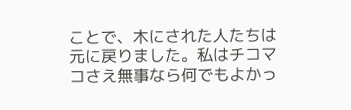ことで、木にされた人たちは元に戻りました。私はチコマコさえ無事なら何でもよかっ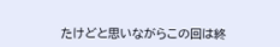たけどと思いながらこの回は終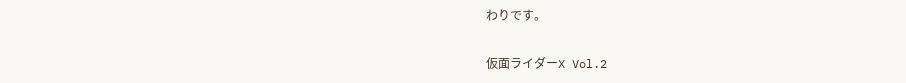わりです。

仮面ライダーX Vol.2